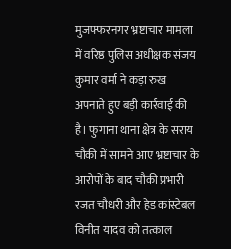मुजफ्फरनगर भ्रष्टाचार मामला में वरिष्ठ पुलिस अधीक्षक संजय कुमार वर्मा ने कड़ा रुख अपनाते हुए बड़ी कार्रवाई की है। फुगाना थाना क्षेत्र के सराय चौकी में सामने आए भ्रष्टाचार के आरोपों के बाद चौकी प्रभारी रजत चौधरी और हेड कांस्टेबल विनीत यादव को तत्काल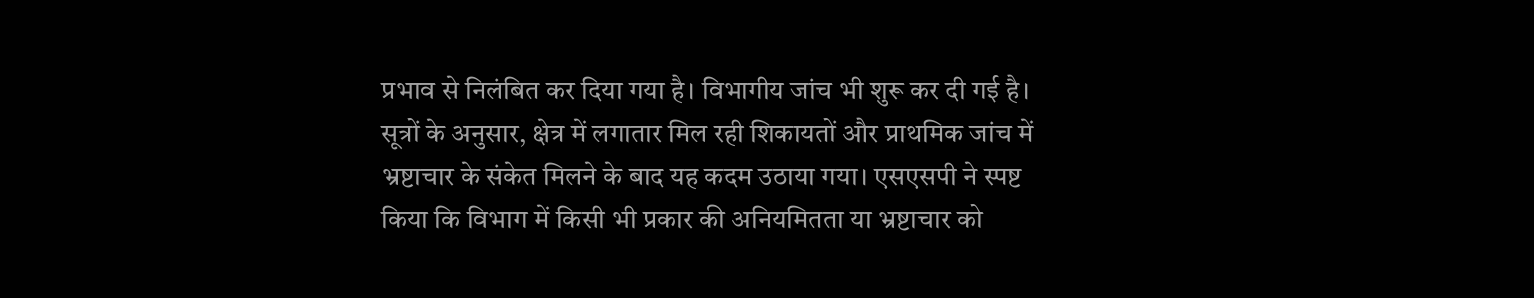प्रभाव से निलंबित कर दिया गया है। विभागीय जांच भी शुरू कर दी गई है। सूत्रों के अनुसार, क्षेत्र में लगातार मिल रही शिकायतों और प्राथमिक जांच में भ्रष्टाचार के संकेत मिलने के बाद यह कदम उठाया गया। एसएसपी ने स्पष्ट किया कि विभाग में किसी भी प्रकार की अनियमितता या भ्रष्टाचार को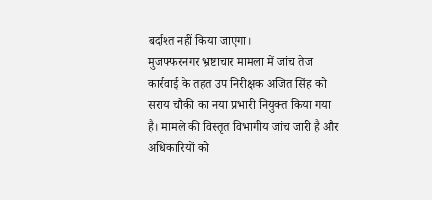बर्दाश्त नहीं किया जाएगा।
मुजफ्फरनगर भ्रष्टाचार मामला में जांच तेज
कार्रवाई के तहत उप निरीक्षक अजित सिंह को सराय चौकी का नया प्रभारी नियुक्त किया गया है। मामले की विस्तृत विभागीय जांच जारी है और अधिकारियों को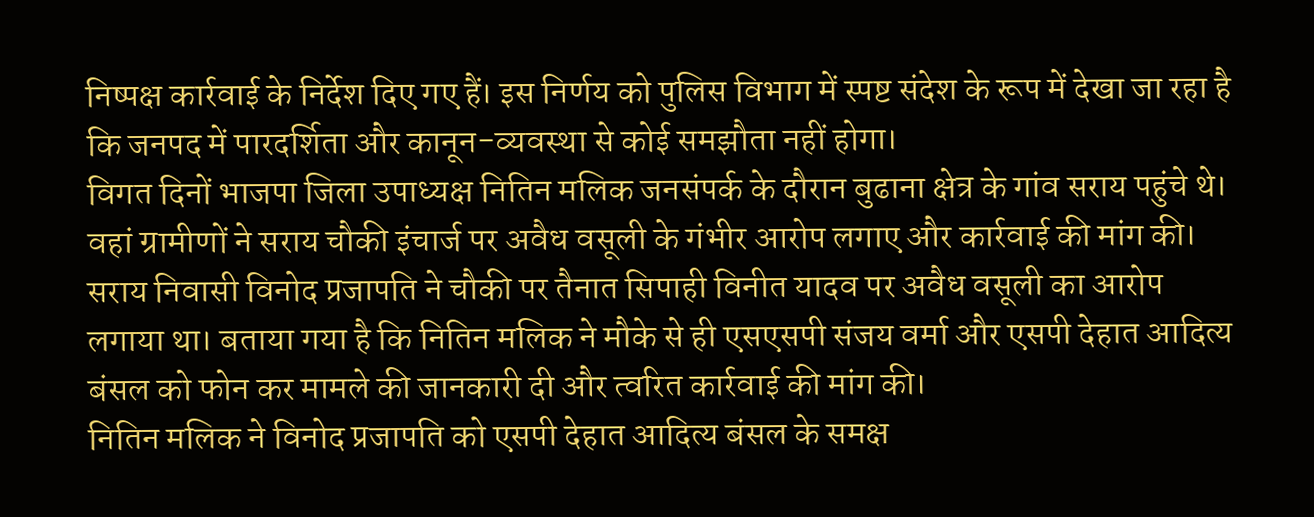निष्पक्ष कार्रवाई के निर्देश दिए गए हैं। इस निर्णय को पुलिस विभाग में स्पष्ट संदेश के रूप में देखा जा रहा है कि जनपद में पारदर्शिता और कानून-व्यवस्था से कोई समझौता नहीं होगा।
विगत दिनों भाजपा जिला उपाध्यक्ष नितिन मलिक जनसंपर्क के दौरान बुढाना क्षेत्र के गांव सराय पहुंचे थे। वहां ग्रामीणों ने सराय चौकी इंचार्ज पर अवैध वसूली के गंभीर आरोप लगाए और कार्रवाई की मांग की। सराय निवासी विनोद प्रजापति ने चौकी पर तैनात सिपाही विनीत यादव पर अवैध वसूली का आरोप लगाया था। बताया गया है कि नितिन मलिक ने मौके से ही एसएसपी संजय वर्मा और एसपी देहात आदित्य बंसल को फोन कर मामले की जानकारी दी और त्वरित कार्रवाई की मांग की।
नितिन मलिक ने विनोद प्रजापति को एसपी देहात आदित्य बंसल के समक्ष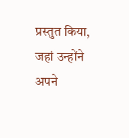प्रस्तुत किया, जहां उन्होंने अपने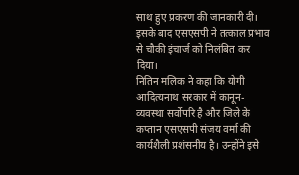साथ हुए प्रकरण की जानकारी दी। इसके बाद एसएसपी ने तत्काल प्रभाव से चौकी इंचार्ज को निलंबित कर दिया।
नितिन मलिक ने कहा कि योगी आदित्यनाथ सरकार में कानून-व्यवस्था सर्वोपरि है और जिले के कप्तान एसएसपी संजय वर्मा की कार्यशैली प्रशंसनीय है। उन्होंने इसे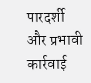पारदर्शी और प्रभावी कार्रवाई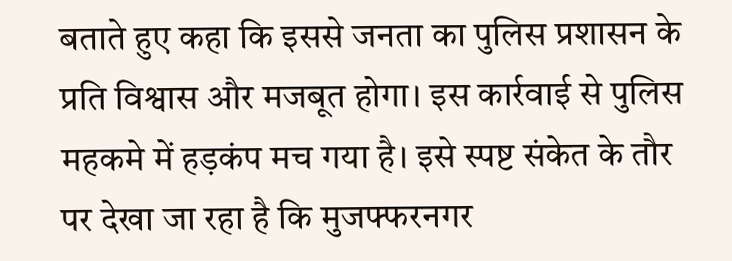बताते हुए कहा कि इससे जनता का पुलिस प्रशासन के प्रति विश्वास और मजबूत होगा। इस कार्रवाई से पुलिस महकमे में हड़कंप मच गया है। इसे स्पष्ट संकेत के तौर पर देखा जा रहा है कि मुजफ्फरनगर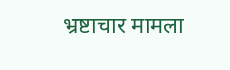भ्रष्टाचार मामला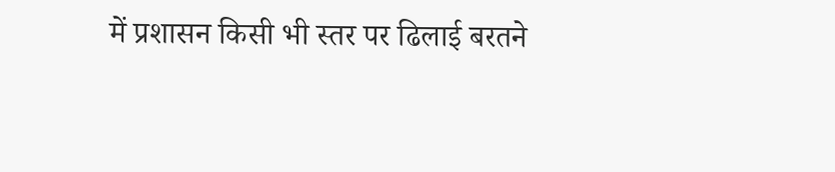में प्रशासन किसी भी स्तर पर ढिलाई बरतने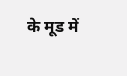के मूड में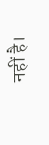नहीं है।